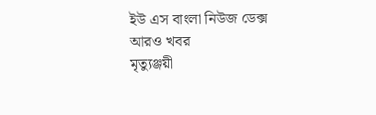ইউ এস বাংলা নিউজ ডেক্স
আরও খবর
মৃত্যুঞ্জয়ী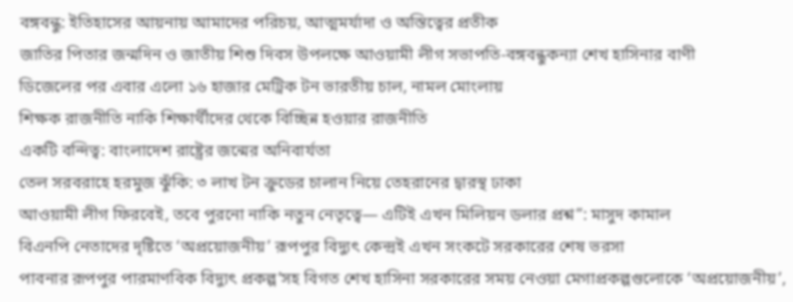বঙ্গবন্ধু: ইতিহাসের আয়নায় আমাদের পরিচয়, আত্মমর্যাদা ও অস্তিত্বের প্রতীক
জাতির পিতার জন্মদিন ও জাতীয় শিশু দিবস উপলক্ষে আওয়ামী লীগ সভাপতি-বঙ্গবন্ধুকন্যা শেখ হাসিনার বাণী
ডিজেলের পর এবার এলো ১৬ হাজার মেট্রিক টন ভারতীয় চাল, নামল মোংলায়
শিক্ষক রাজনীতি নাকি শিক্ষার্থীদের থেকে বিচ্ছিন্ন হওয়ার রাজনীতি
একটি বন্দিত্ব: বাংলাদেশ রাষ্ট্রের জন্মের অনিবার্যতা
তেল সরবরাহে হরমুজ ঝুঁকি: ৩ লাখ টন ক্রুডের চালান নিয়ে তেহরানের দ্বারস্থ ঢাকা
আওয়ামী লীগ ফিরবেই, তবে পুরনো নাকি নতুন নেতৃত্বে— এটিই এখন মিলিয়ন ডলার প্রশ্ন”: মাসুদ কামাল
বিএনপি নেতাদের দৃষ্টিতে ‘অপ্রয়োজনীয়’ রূপপুর বিদ্যুৎ কেন্দ্রই এখন সংকটে সরকারের শেষ ভরসা
পাবনার রূপপুর পারমাণবিক বিদ্যুৎ প্রকল্প’সহ বিগত শেখ হাসিনা সরকারের সময় নেওয়া মেগাপ্রকল্পগুলোকে ‘অপ্রয়োজনীয়’,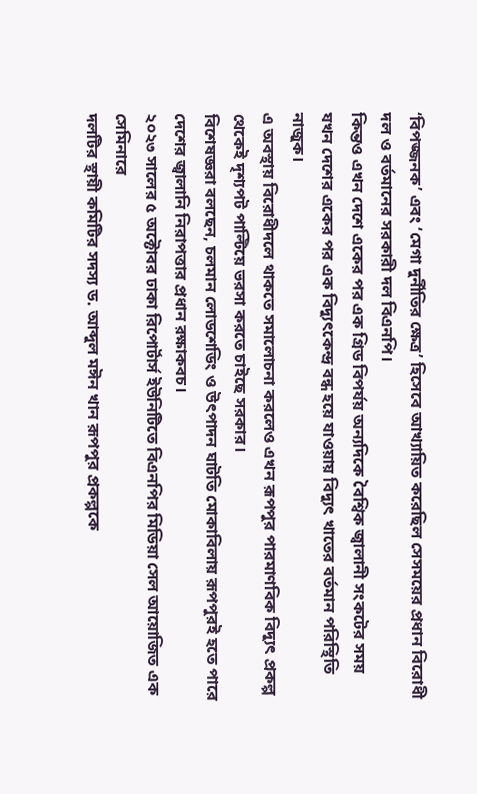‘বিপজ্জনক’ এবং ‘মেগা দুর্নীতির ক্ষেত্র’ হিসেবে আখ্যায়িত করেছিল সেসময়ের প্রধান বিরোধী দল ও বর্তমানের সরকারী দল বিএনপি।
কিন্তও এখন দেশে একের পর এক গ্রিড বিপর্যয় অন্যদিকে বৈশ্বিক জ্বালানী সংকটের সময় যখন দেশের একের পর এক বিদ্যুৎকেন্দ্র বন্ধ হয়ে যাওয়ায় বিদ্যুৎ খাতের বর্তমান পরিস্থিতি নাজুক।
এ অবস্থায় বিরোধীদলে থাকতে সমালোচনা করলেও এখন রূপপুর পারমাণবিক বিদ্যুৎ প্রকল্প থেকেই দৃশ্যপট পাল্টিয়ে ভরসা করতে চাইছে সরকার।
বিশেষজ্ঞরা বলছেন, চলমান লোডশেডিং ও উৎপাদন ঘাটতি মোকাবিলায় রূপপুরই হতে পারে দেশের জ্বালানি নিরাপত্তার প্রধান রক্ষাকবচ।
২০২৩ সালের ৫ অক্টোবর ঢাকা রিপোর্টার্স ইউনিটিতে বিএনপির মিডিয়া সেল আয়োজিত এক সেমিনারে
দলটির স্থায়ী কমিটির সদস্য ড. আব্দুল মঈন খান রূপপুর প্রকল্পকে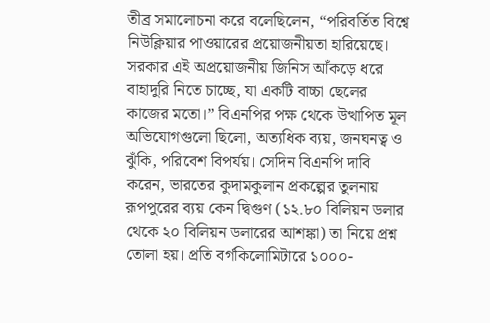তীব্র সমালোচনা করে বলেছিলেন, “পরিবর্তিত বিশ্বে নিউক্লিয়ার পাওয়ারের প্রয়োজনীয়তা হারিয়েছে। সরকার এই অপ্রয়োজনীয় জিনিস আঁকড়ে ধরে বাহাদুরি নিতে চাচ্ছে, যা একটি বাচ্চা ছেলের কাজের মতো।” বিএনপির পক্ষ থেকে উত্থাপিত মূল অভিযোগগুলো ছিলো, অত্যধিক ব্যয়, জনঘনত্ব ও ঝুঁকি, পরিবেশ বিপর্যয়। সেদিন বিএনপি দাবি করেন, ভারতের কুদামকুলান প্রকল্পের তুলনায় রূপপুরের ব্যয় কেন দ্বিগুণ (১২.৮০ বিলিয়ন ডলার থেকে ২০ বিলিয়ন ডলারের আশঙ্কা) তা নিয়ে প্রশ্ন তোলা হয়। প্রতি বর্গকিলোমিটারে ১০০০-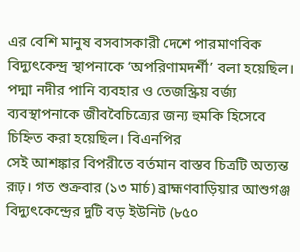এর বেশি মানুষ বসবাসকারী দেশে পারমাণবিক বিদ্যুৎকেন্দ্র স্থাপনাকে ‘অপরিণামদর্শী’ বলা হয়েছিল। পদ্মা নদীর পানি ব্যবহার ও তেজস্ক্রিয় বর্জ্য ব্যবস্থাপনাকে জীববৈচিত্র্যের জন্য হুমকি হিসেবে চিহ্নিত করা হয়েছিল। বিএনপির
সেই আশঙ্কার বিপরীতে বর্তমান বাস্তব চিত্রটি অত্যন্ত রূঢ়। গত শুক্রবার (১৩ মার্চ) ব্রাহ্মণবাড়িয়ার আশুগঞ্জ বিদ্যুৎকেন্দ্রের দুটি বড় ইউনিট (৮৫০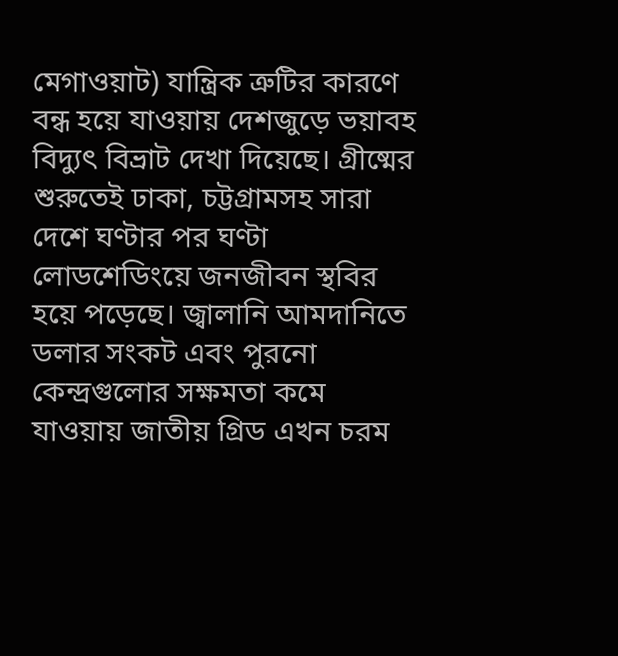মেগাওয়াট) যান্ত্রিক ত্রুটির কারণে বন্ধ হয়ে যাওয়ায় দেশজুড়ে ভয়াবহ বিদ্যুৎ বিভ্রাট দেখা দিয়েছে। গ্রীষ্মের শুরুতেই ঢাকা, চট্টগ্রামসহ সারা দেশে ঘণ্টার পর ঘণ্টা লোডশেডিংয়ে জনজীবন স্থবির হয়ে পড়েছে। জ্বালানি আমদানিতে ডলার সংকট এবং পুরনো কেন্দ্রগুলোর সক্ষমতা কমে যাওয়ায় জাতীয় গ্রিড এখন চরম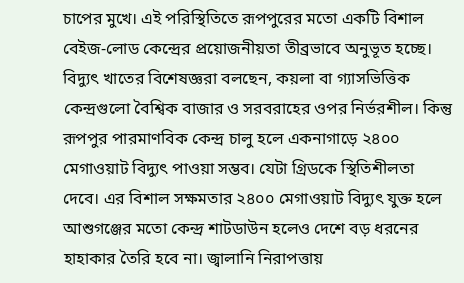চাপের মুখে। এই পরিস্থিতিতে রূপপুরের মতো একটি বিশাল বেইজ-লোড কেন্দ্রের প্রয়োজনীয়তা তীব্রভাবে অনুভূত হচ্ছে। বিদ্যুৎ খাতের বিশেষজ্ঞরা বলছেন, কয়লা বা গ্যাসভিত্তিক কেন্দ্রগুলো বৈশ্বিক বাজার ও সরবরাহের ওপর নির্ভরশীল। কিন্তু রূপপুর পারমাণবিক কেন্দ্র চালু হলে একনাগাড়ে ২৪০০ মেগাওয়াট বিদ্যুৎ পাওয়া সম্ভব। যেটা গ্রিডকে স্থিতিশীলতা
দেবে। এর বিশাল সক্ষমতার ২৪০০ মেগাওয়াট বিদ্যুৎ যুক্ত হলে আশুগঞ্জের মতো কেন্দ্র শাটডাউন হলেও দেশে বড় ধরনের হাহাকার তৈরি হবে না। জ্বালানি নিরাপত্তায়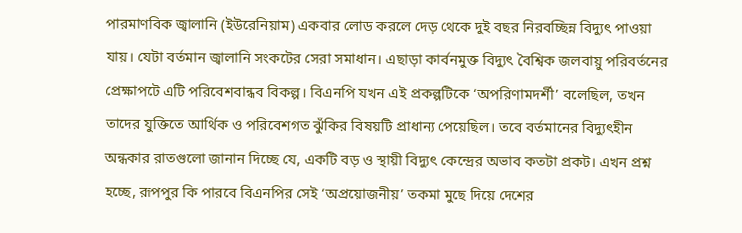পারমাণবিক জ্বালানি (ইউরেনিয়াম) একবার লোড করলে দেড় থেকে দুই বছর নিরবচ্ছিন্ন বিদ্যুৎ পাওয়া যায়। যেটা বর্তমান জ্বালানি সংকটের সেরা সমাধান। এছাড়া কার্বনমুক্ত বিদ্যুৎ বৈশ্বিক জলবায়ু পরিবর্তনের প্রেক্ষাপটে এটি পরিবেশবান্ধব বিকল্প। বিএনপি যখন এই প্রকল্পটিকে ‘অপরিণামদর্শী’ বলেছিল, তখন তাদের যুক্তিতে আর্থিক ও পরিবেশগত ঝুঁকির বিষয়টি প্রাধান্য পেয়েছিল। তবে বর্তমানের বিদ্যুৎহীন অন্ধকার রাতগুলো জানান দিচ্ছে যে, একটি বড় ও স্থায়ী বিদ্যুৎ কেন্দ্রের অভাব কতটা প্রকট। এখন প্রশ্ন হচ্ছে, রূপপুর কি পারবে বিএনপির সেই ‘অপ্রয়োজনীয়’ তকমা মুছে দিয়ে দেশের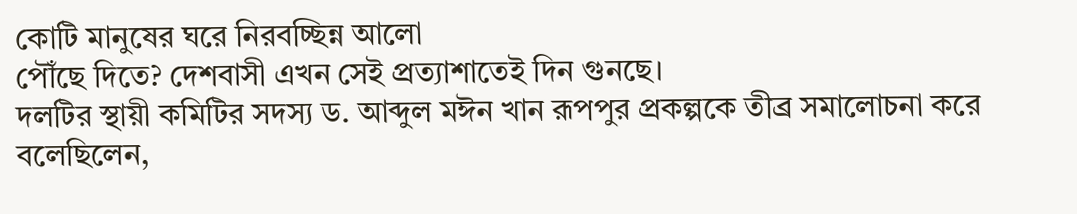কোটি মানুষের ঘরে নিরবচ্ছিন্ন আলো
পৌঁছে দিতে? দেশবাসী এখন সেই প্রত্যাশাতেই দিন গুনছে।
দলটির স্থায়ী কমিটির সদস্য ড. আব্দুল মঈন খান রূপপুর প্রকল্পকে তীব্র সমালোচনা করে বলেছিলেন,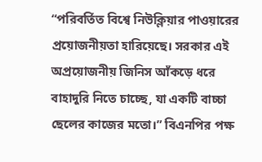“পরিবর্তিত বিশ্বে নিউক্লিয়ার পাওয়ারের প্রয়োজনীয়তা হারিয়েছে। সরকার এই অপ্রয়োজনীয় জিনিস আঁকড়ে ধরে বাহাদুরি নিতে চাচ্ছে, যা একটি বাচ্চা ছেলের কাজের মতো।” বিএনপির পক্ষ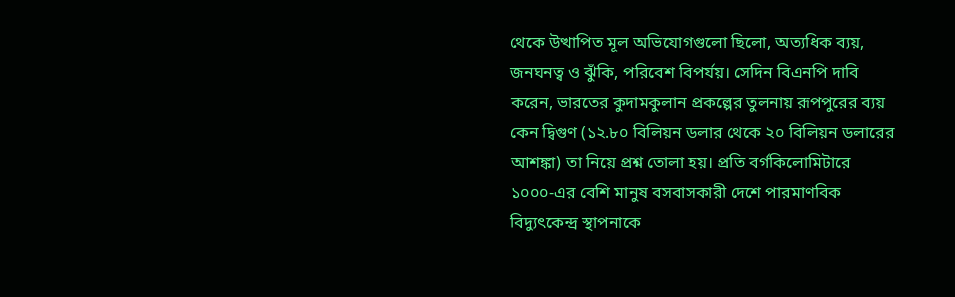থেকে উত্থাপিত মূল অভিযোগগুলো ছিলো, অত্যধিক ব্যয়, জনঘনত্ব ও ঝুঁকি, পরিবেশ বিপর্যয়। সেদিন বিএনপি দাবি করেন, ভারতের কুদামকুলান প্রকল্পের তুলনায় রূপপুরের ব্যয় কেন দ্বিগুণ (১২.৮০ বিলিয়ন ডলার থেকে ২০ বিলিয়ন ডলারের আশঙ্কা) তা নিয়ে প্রশ্ন তোলা হয়। প্রতি বর্গকিলোমিটারে ১০০০-এর বেশি মানুষ বসবাসকারী দেশে পারমাণবিক বিদ্যুৎকেন্দ্র স্থাপনাকে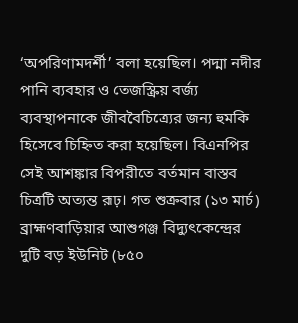‘অপরিণামদর্শী’ বলা হয়েছিল। পদ্মা নদীর পানি ব্যবহার ও তেজস্ক্রিয় বর্জ্য ব্যবস্থাপনাকে জীববৈচিত্র্যের জন্য হুমকি হিসেবে চিহ্নিত করা হয়েছিল। বিএনপির
সেই আশঙ্কার বিপরীতে বর্তমান বাস্তব চিত্রটি অত্যন্ত রূঢ়। গত শুক্রবার (১৩ মার্চ) ব্রাহ্মণবাড়িয়ার আশুগঞ্জ বিদ্যুৎকেন্দ্রের দুটি বড় ইউনিট (৮৫০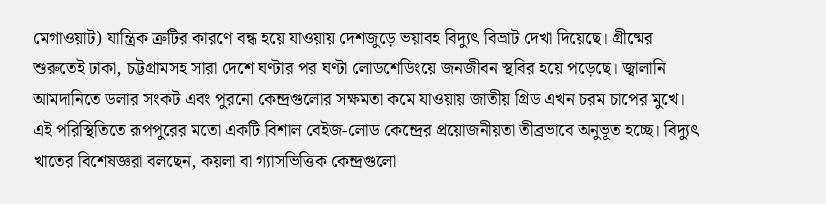মেগাওয়াট) যান্ত্রিক ত্রুটির কারণে বন্ধ হয়ে যাওয়ায় দেশজুড়ে ভয়াবহ বিদ্যুৎ বিভ্রাট দেখা দিয়েছে। গ্রীষ্মের শুরুতেই ঢাকা, চট্টগ্রামসহ সারা দেশে ঘণ্টার পর ঘণ্টা লোডশেডিংয়ে জনজীবন স্থবির হয়ে পড়েছে। জ্বালানি আমদানিতে ডলার সংকট এবং পুরনো কেন্দ্রগুলোর সক্ষমতা কমে যাওয়ায় জাতীয় গ্রিড এখন চরম চাপের মুখে। এই পরিস্থিতিতে রূপপুরের মতো একটি বিশাল বেইজ-লোড কেন্দ্রের প্রয়োজনীয়তা তীব্রভাবে অনুভূত হচ্ছে। বিদ্যুৎ খাতের বিশেষজ্ঞরা বলছেন, কয়লা বা গ্যাসভিত্তিক কেন্দ্রগুলো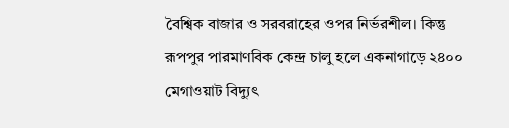বৈশ্বিক বাজার ও সরবরাহের ওপর নির্ভরশীল। কিন্তু রূপপুর পারমাণবিক কেন্দ্র চালু হলে একনাগাড়ে ২৪০০ মেগাওয়াট বিদ্যুৎ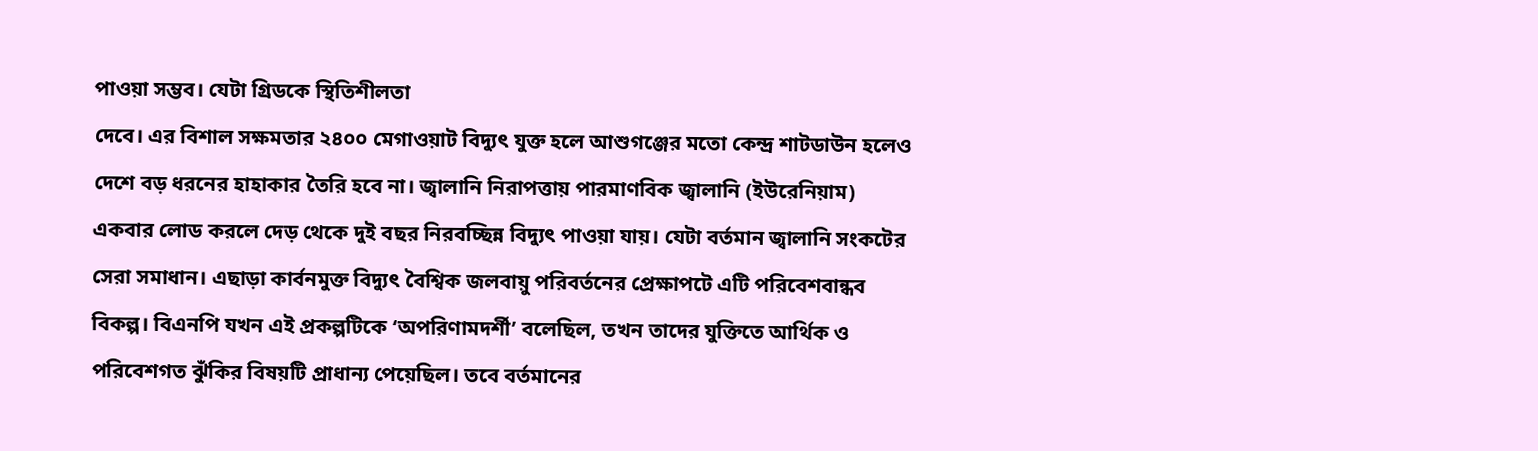পাওয়া সম্ভব। যেটা গ্রিডকে স্থিতিশীলতা
দেবে। এর বিশাল সক্ষমতার ২৪০০ মেগাওয়াট বিদ্যুৎ যুক্ত হলে আশুগঞ্জের মতো কেন্দ্র শাটডাউন হলেও দেশে বড় ধরনের হাহাকার তৈরি হবে না। জ্বালানি নিরাপত্তায় পারমাণবিক জ্বালানি (ইউরেনিয়াম) একবার লোড করলে দেড় থেকে দুই বছর নিরবচ্ছিন্ন বিদ্যুৎ পাওয়া যায়। যেটা বর্তমান জ্বালানি সংকটের সেরা সমাধান। এছাড়া কার্বনমুক্ত বিদ্যুৎ বৈশ্বিক জলবায়ু পরিবর্তনের প্রেক্ষাপটে এটি পরিবেশবান্ধব বিকল্প। বিএনপি যখন এই প্রকল্পটিকে ‘অপরিণামদর্শী’ বলেছিল, তখন তাদের যুক্তিতে আর্থিক ও পরিবেশগত ঝুঁকির বিষয়টি প্রাধান্য পেয়েছিল। তবে বর্তমানের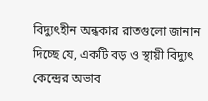বিদ্যুৎহীন অন্ধকার রাতগুলো জানান দিচ্ছে যে, একটি বড় ও স্থায়ী বিদ্যুৎ কেন্দ্রের অভাব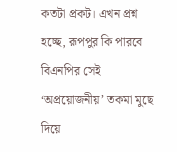কতটা প্রকট। এখন প্রশ্ন হচ্ছে, রূপপুর কি পারবে বিএনপির সেই ‘অপ্রয়োজনীয়’ তকমা মুছে দিয়ে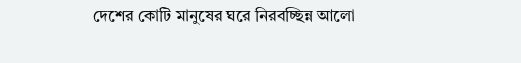দেশের কোটি মানুষের ঘরে নিরবচ্ছিন্ন আলো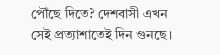পৌঁছে দিতে? দেশবাসী এখন সেই প্রত্যাশাতেই দিন গুনছে।